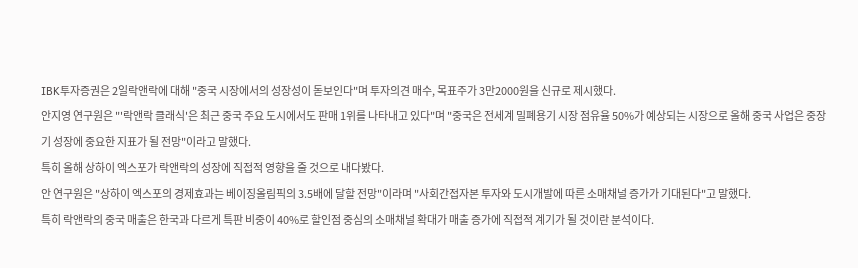IBK투자증권은 2일락앤락에 대해 "중국 시장에서의 성장성이 돋보인다"며 투자의견 매수, 목표주가 3만2000원을 신규로 제시했다.
안지영 연구원은 "'락앤락 클래식'은 최근 중국 주요 도시에서도 판매 1위를 나타내고 있다"며 "중국은 전세계 밀폐용기 시장 점유율 50%가 예상되는 시장으로 올해 중국 사업은 중장기 성장에 중요한 지표가 될 전망"이라고 말했다.
특히 올해 상하이 엑스포가 락앤락의 성장에 직접적 영향을 줄 것으로 내다봤다.
안 연구원은 "상하이 엑스포의 경제효과는 베이징올림픽의 3.5배에 달할 전망"이라며 "사회간접자본 투자와 도시개발에 따른 소매채널 증가가 기대된다"고 말했다.
특히 락앤락의 중국 매출은 한국과 다르게 특판 비중이 40%로 할인점 중심의 소매채널 확대가 매출 증가에 직접적 계기가 될 것이란 분석이다.